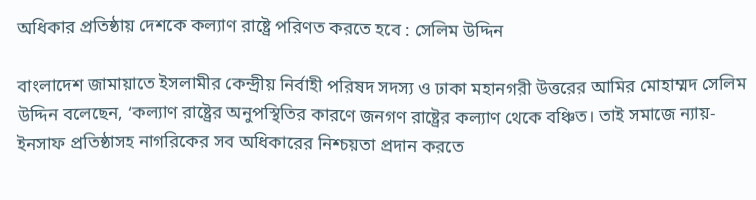অধিকার প্রতিষ্ঠায় দেশকে কল্যাণ রাষ্ট্রে পরিণত করতে হবে : সেলিম উদ্দিন

বাংলাদেশ জামায়াতে ইসলামীর কেন্দ্রীয় নির্বাহী পরিষদ সদস্য ও ঢাকা মহানগরী উত্তরের আমির মোহাম্মদ সেলিম উদ্দিন বলেছেন, ‘কল্যাণ রাষ্ট্রের অনুপস্থিতির কারণে জনগণ রাষ্ট্রের কল্যাণ থেকে বঞ্চিত। তাই সমাজে ন্যায়-ইনসাফ প্রতিষ্ঠাসহ নাগরিকের সব অধিকারের নিশ্চয়তা প্রদান করতে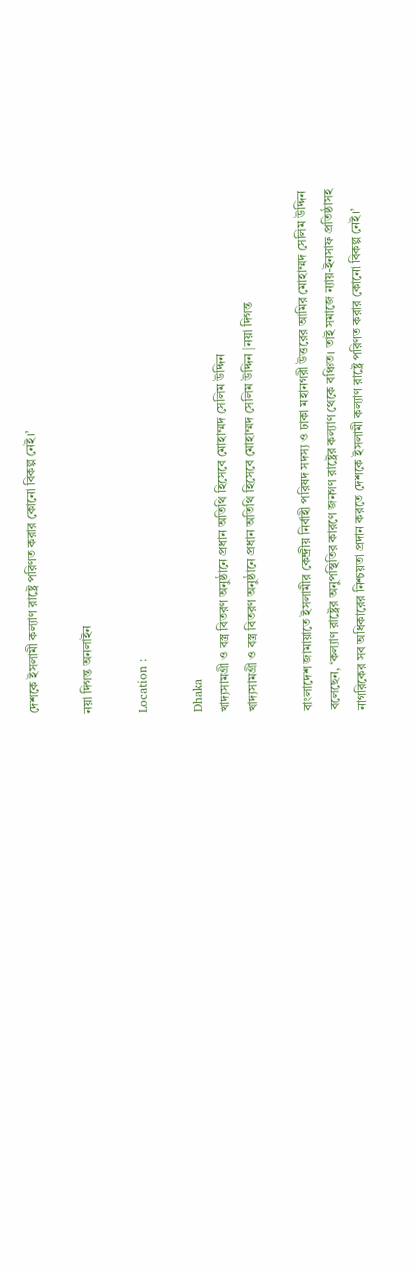দেশকে ইসলামী কল্যাণ রাষ্ট্রে পরিণত করার কোনো বিকল্প নেই।’

নয়া দিগন্ত অনলাইন

Location :

Dhaka
খাদ্যসামগ্রী ও বস্ত্র বিতরণ অনুষ্ঠানে প্রধান অতিথি হিসেবে মোহাম্মদ সেলিম উদ্দিন
খাদ্যসামগ্রী ও বস্ত্র বিতরণ অনুষ্ঠানে প্রধান অতিথি হিসেবে মোহাম্মদ সেলিম উদ্দিন |নয়া দিগন্ত

বাংলাদেশ জামায়াতে ইসলামীর কেন্দ্রীয় নির্বাহী পরিষদ সদস্য ও ঢাকা মহানগরী উত্তরের আমির মোহাম্মদ সেলিম উদ্দিন বলেছেন, ‘কল্যাণ রাষ্ট্রের অনুপস্থিতির কারণে জনগণ রাষ্ট্রের কল্যাণ থেকে বঞ্চিত। তাই সমাজে ন্যায়-ইনসাফ প্রতিষ্ঠাসহ নাগরিকের সব অধিকারের নিশ্চয়তা প্রদান করতে দেশকে ইসলামী কল্যাণ রাষ্ট্রে পরিণত করার কোনো বিকল্প নেই।’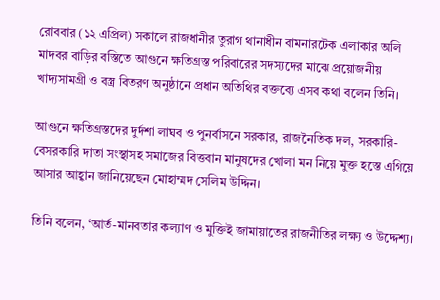রোববার (১২ এপ্রিল) সকালে রাজধানীর তুরাগ থানাধীন বামনারটেক এলাকার অলি মাদবর বাড়ির বস্তিতে আগুনে ক্ষতিগ্রস্ত পরিবারের সদস্যদের মাঝে প্রয়োজনীয় খাদ্যসামগ্রী ও বস্ত্র বিতরণ অনুষ্ঠানে প্রধান অতিথির বক্তব্যে এসব কথা বলেন তিনি।

আগুনে ক্ষতিগ্রস্তদের দুর্দশা লাঘব ও পুনর্বাসনে সরকার, রাজনৈতিক দল, সরকারি-বেসরকারি দাতা সংস্থাসহ সমাজের বিত্তবান মানুষদের খোলা মন নিয়ে মুক্ত হস্তে এগিয়ে আসার আহ্বান জানিয়েছেন মোহাম্মদ সেলিম উদ্দিন।

তিনি বলেন, ‘আর্ত-মানবতার কল্যাণ ও মুক্তিই জামায়াতের রাজনীতির লক্ষ্য ও উদ্দেশ্য।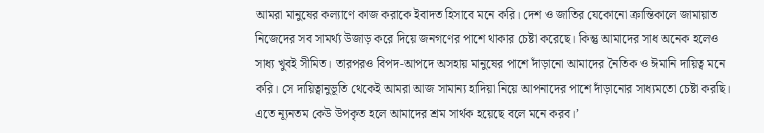আমরা মানুষের কল্যাণে কাজ করাকে ইবাদত হিসাবে মনে করি। দেশ ও জাতির যেকোনো ক্রান্তিকালে জামায়াত নিজেদের সব সামর্থ্য উজাড় করে দিয়ে জনগণের পাশে থাকার চেষ্টা করেছে। কিন্তু আমাদের সাধ অনেক হলেও সাধ্য খুবই সীমিত। তারপরও বিপদ-আপদে অসহায় মানুষের পাশে দাঁড়ানো আমাদের নৈতিক ও ঈমানি দায়িত্ব মনে করি। সে দায়িত্বানুভূতি থেকেই আমরা আজ সামান্য হাদিয়া নিয়ে আপনাদের পাশে দাঁড়ানোর সাধ্যমতো চেষ্টা করছি। এতে ন্যূনতম কেউ উপকৃত হলে আমাদের শ্রম সার্থক হয়েছে বলে মনে করব।’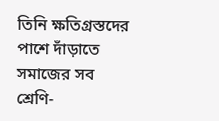তিনি ক্ষতিগ্রস্তদের পাশে দাঁড়াতে সমাজের সব শ্রেণি-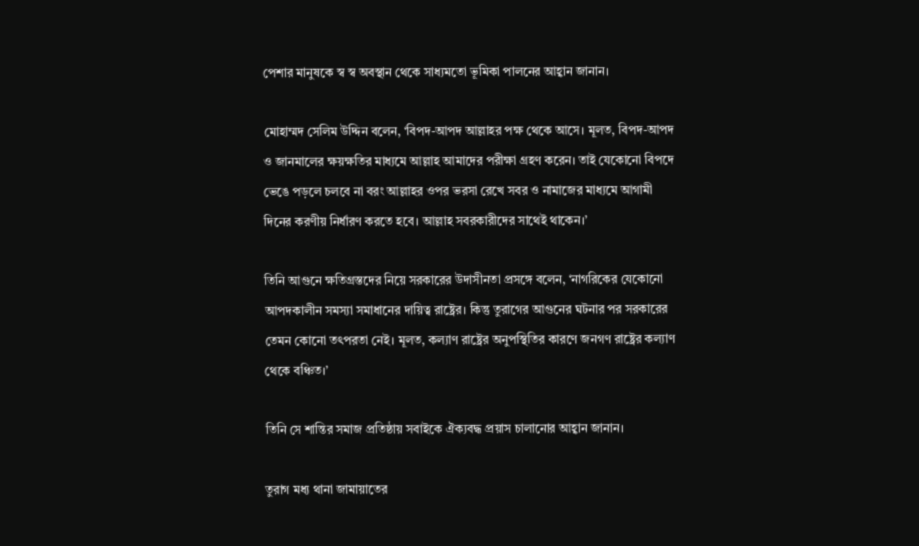পেশার মানুষকে স্ব স্ব অবস্থান থেকে সাধ্যমতো ভূমিকা পালনের আহ্বান জানান।

মোহাম্মদ সেলিম উদ্দিন বলেন, ‘বিপদ-আপদ আল্লাহর পক্ষ থেকে আসে। মূলত, বিপদ-আপদ ও জানমালের ক্ষয়ক্ষতির মাধ্যমে আল্লাহ আমাদের পরীক্ষা গ্রহণ করেন। তাই যেকোনো বিপদে ভেঙে পড়লে চলবে না বরং আল্লাহর ওপর ভরসা রেখে সবর ও নামাজের মাধ্যমে আগামী দিনের করণীয় নির্ধারণ করতে হবে। আল্লাহ সবরকারীদের সাথেই থাকেন।’

তিনি আগুনে ক্ষতিগ্রস্তদের নিয়ে সরকারের উদাসীনতা প্রসঙ্গে বলেন, ‘নাগরিকের যেকোনো আপদকালীন সমস্যা সমাধানের দায়িত্ব রাষ্ট্রের। কিন্তু তুরাগের আগুনের ঘটনার পর সরকারের তেমন কোনো তৎপরতা নেই। মূলত, কল্যাণ রাষ্ট্রের অনুপস্থিতির কারণে জনগণ রাষ্ট্রের কল্যাণ থেকে বঞ্চিত।’

তিনি সে শান্তির সমাজ প্রতিষ্ঠায় সবাইকে ঐক্যবদ্ধ প্রয়াস চালানোর আহ্বান জানান।

তুরাগ মধ্য থানা জামায়াতের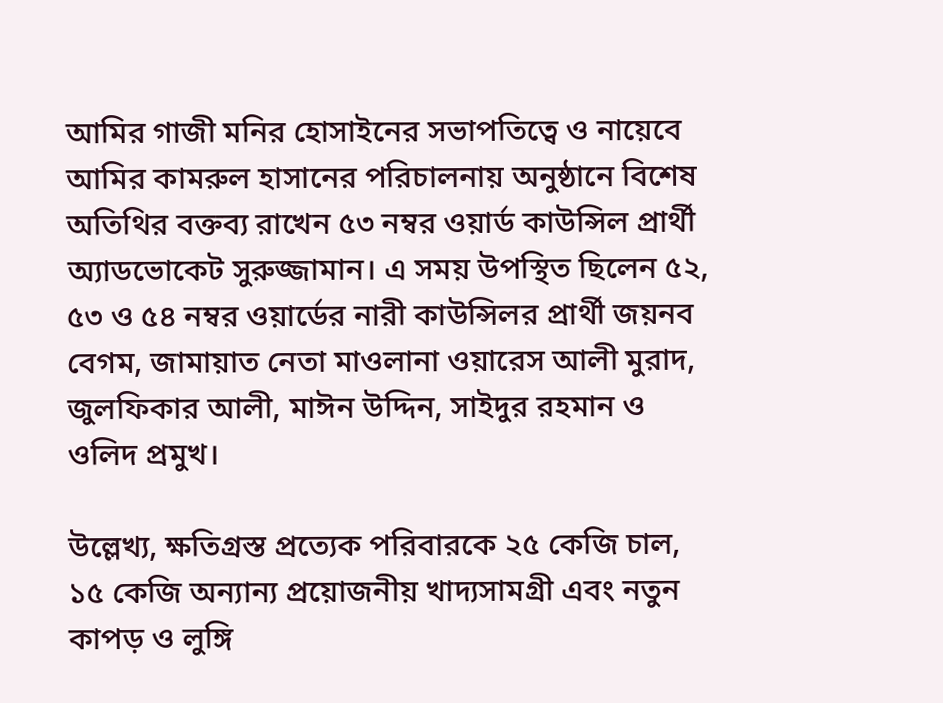আমির গাজী মনির হোসাইনের সভাপতিত্বে ও নায়েবে আমির কামরুল হাসানের পরিচালনায় অনুষ্ঠানে বিশেষ অতিথির বক্তব্য রাখেন ৫৩ নম্বর ওয়ার্ড কাউন্সিল প্রার্থী অ্যাডভোকেট সুরুজ্জামান। এ সময় উপস্থিত ছিলেন ৫২, ৫৩ ও ৫৪ নম্বর ওয়ার্ডের নারী কাউন্সিলর প্রার্থী জয়নব বেগম, জামায়াত নেতা মাওলানা ওয়ারেস আলী মুরাদ, জুলফিকার আলী, মাঈন উদ্দিন, সাইদুর রহমান ও ওলিদ প্রমুখ।

উল্লেখ্য, ক্ষতিগ্রস্ত প্রত্যেক পরিবারকে ২৫ কেজি চাল, ১৫ কেজি অন্যান্য প্রয়োজনীয় খাদ্যসামগ্রী এবং নতুন কাপড় ও লুঙ্গি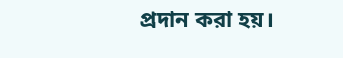প্রদান করা হয়।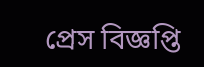প্রেস বিজ্ঞপ্তি